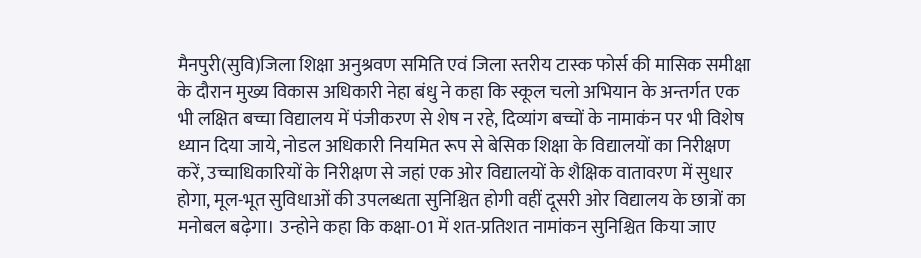मैनपुरी(सुवि)जिला शिक्षा अनुश्रवण समिति एवं जिला स्तरीय टास्क फोर्स की मासिक समीक्षा के दौरान मुख्य विकास अधिकारी नेहा बंधु ने कहा कि स्कूल चलो अभियान के अन्तर्गत एक भी लक्षित बच्चा विद्यालय में पंजीकरण से शेष न रहे, दिव्यांग बच्चों के नामाकंन पर भी विशेष ध्यान दिया जाये, नोडल अधिकारी नियमित रूप से बेसिक शिक्षा के विद्यालयों का निरीक्षण करें, उच्चाधिकारियों के निरीक्षण से जहां एक ओर विद्यालयों के शैक्षिक वातावरण में सुधार होगा, मूल-भूत सुविधाओं की उपलब्धता सुनिश्चित होगी वहीं दूसरी ओर विद्यालय के छात्रों का मनोबल बढ़ेगा। उन्होने कहा कि कक्षा-01 में शत-प्रतिशत नामांकन सुनिश्चित किया जाए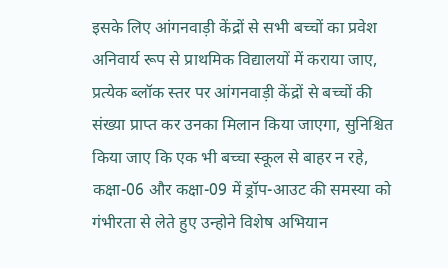इसके लिए आंगनवाड़ी केंद्रों से सभी बच्चों का प्रवेश अनिवार्य रूप से प्राथमिक विद्यालयों में कराया जाए, प्रत्येक ब्लॉक स्तर पर आंगनवाड़ी केंद्रों से बच्चों की संख्या प्राप्त कर उनका मिलान किया जाएगा, सुनिश्चित किया जाए कि एक भी बच्चा स्कूल से बाहर न रहे, कक्षा-06 और कक्षा-09 में ड्रॉप-आउट की समस्या को गंभीरता से लेते हुए उन्होने विशेष अभियान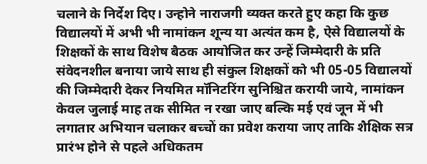चलाने के निर्देश दिए। उन्होने नाराजगी व्यक्त करते हुए कहा कि कुछ विद्यालयों में अभी भी नामांकन शून्य या अत्यंत कम है, ऐसे विद्यालयों के शिक्षकों के साथ विशेष बैठक आयोजित कर उन्हें जिम्मेदारी के प्रति संवेदनशील बनाया जाये साथ ही संकुल शिक्षकों को भी 05-05 विद्यालयों की जिम्मेदारी देकर नियमित मॉनिटरिंग सुनिश्चित करायी जाये, नामांकन केवल जुलाई माह तक सीमित न रखा जाए बल्कि मई एवं जून में भी लगातार अभियान चलाकर बच्चों का प्रवेश कराया जाए ताकि शैक्षिक सत्र प्रारंभ होने से पहले अधिकतम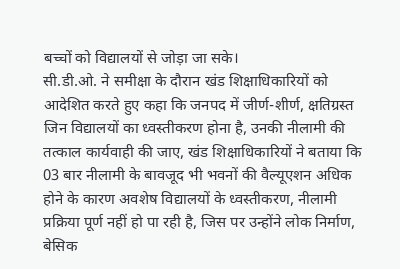बच्चों को विद्यालयों से जोड़ा जा सके।
सी.डी.ओ. ने समीक्षा के दौरान खंड शिक्षाधिकारियों को आदेशित करते हुए कहा कि जनपद में जीर्ण-शीर्ण, क्षतिग्रस्त जिन विद्यालयों का ध्वस्तीकरण होना है, उनकी नीलामी की तत्काल कार्यवाही की जाए, खंड शिक्षाधिकारियों ने बताया कि 03 बार नीलामी के बावजूद भी भवनों की वैल्यूएशन अधिक होने के कारण अवशेष विद्यालयों के ध्वस्तीकरण, नीलामी प्रक्रिया पूर्ण नहीं हो पा रही है, जिस पर उन्होंने लोक निर्माण, बेसिक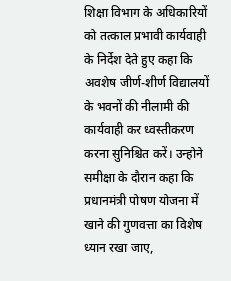शिक्षा विभाग के अधिकारियों को तत्काल प्रभावी कार्यवाही के निर्देश देते हुए कहा कि अवशेष जीर्ण-शीर्ण विद्यालयों के भवनों की नीलामी की कार्यवाही कर ध्वस्तीकरण करना सुनिश्चित करें। उन्होने समीक्षा के दौरान कहा कि प्रधानमंत्री पोषण योजना में खाने की गुणवत्ता का विशेष ध्यान रखा जाए,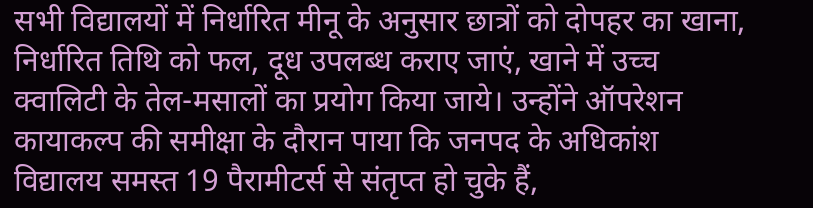सभी विद्यालयों में निर्धारित मीनू के अनुसार छात्रों को दोपहर का खाना, निर्धारित तिथि को फल, दूध उपलब्ध कराए जाएं, खाने में उच्च क्वालिटी के तेल-मसालों का प्रयोग किया जाये। उन्होंने ऑपरेशन कायाकल्प की समीक्षा के दौरान पाया कि जनपद के अधिकांश विद्यालय समस्त 19 पैरामीटर्स से संतृप्त हो चुके हैं,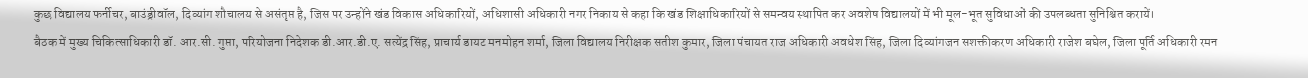कुछ विद्यालय फर्नीचर, बाउंड्रीवॉल, दिव्यांग शौचालय से असंतृप्त है, जिस पर उन्होंने खंड विकास अधिकारियों, अधिशासी अधिकारी नगर निकाय से कहा कि खंड शिक्षाधिकारियों से समन्वय स्थापित कर अवशेष विद्यालयों में भी मूल-भूत सुविधाओं की उपलब्धता सुनिश्चित करायें।
बैठक में मुख्य चिकित्साधिकारी डॉ. आर.सी. गुप्ता, परियोजना निदेशक डी.आर.डी.ए. सत्येंद्र सिंह, प्राचार्य डायट मनमोहन शर्मा, जिला विद्यालय निरीक्षक सतीश कुमार, जिला पंचायत राज अधिकारी अवधेश सिंह, जिला दिव्यांगजन सशक्तीकरण अधिकारी राजेश बघेल, जिला पूर्ति अधिकारी रमन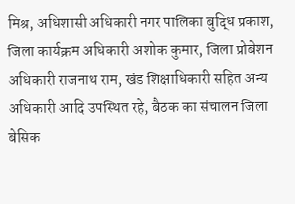मिश्र, अधिशासी अधिकारी नगर पालिका बुद्धि प्रकाश, जिला कार्यक्रम अधिकारी अशोक कुमार, जिला प्रोबेशन अधिकारी राजनाथ राम, खंड शिक्षाधिकारी सहित अन्य अधिकारी आदि उपस्थित रहे, बैठक का संचालन जिला बेसिक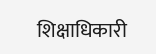शिक्षाधिकारी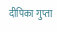दीपिका गुप्ता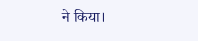ने किया।